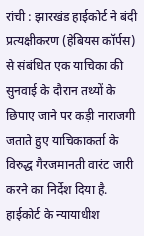रांची : झारखंड हाईकोर्ट ने बंदी प्रत्यक्षीकरण (हेबियस कॉर्पस) से संबंधित एक याचिका की सुनवाई के दौरान तथ्यों के छिपाए जाने पर कड़ी नाराजगी जताते हुए याचिकाकर्ता के विरुद्ध गैरजमानती वारंट जारी करने का निर्देश दिया है. हाईकोर्ट के न्यायाधीश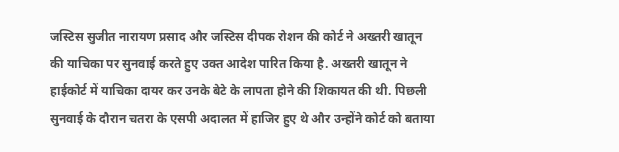जस्टिस सुजीत नारायण प्रसाद और जस्टिस दीपक रोशन की कोर्ट ने अख्तरी खातून की याचिका पर सुनवाई करते हुए उक्त आदेश पारित किया है. अख्तरी खातून ने हाईकोर्ट में याचिका दायर कर उनके बेटे के लापता होने की शिकायत की थी. पिछली सुनवाई के दौरान चतरा के एसपी अदालत में हाजिर हुए थे और उन्होंने कोर्ट को बताया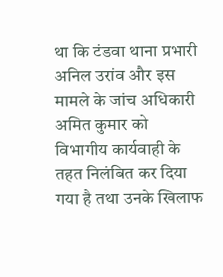था कि टंडवा थाना प्रभारी अनिल उरांव और इस मामले के जांच अधिकारी अमित कुमार को विभागीय कार्यवाही के तहत निलंबित कर दिया गया है तथा उनके खिलाफ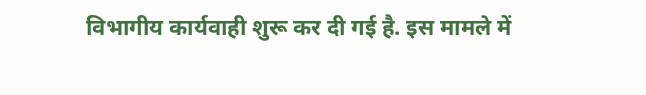विभागीय कार्यवाही शुरू कर दी गई है. इस मामले में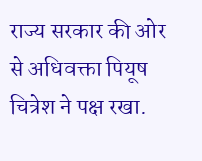राज्य सरकार की ओर से अधिवक्ता पियूष चित्रेश ने पक्ष रखा.